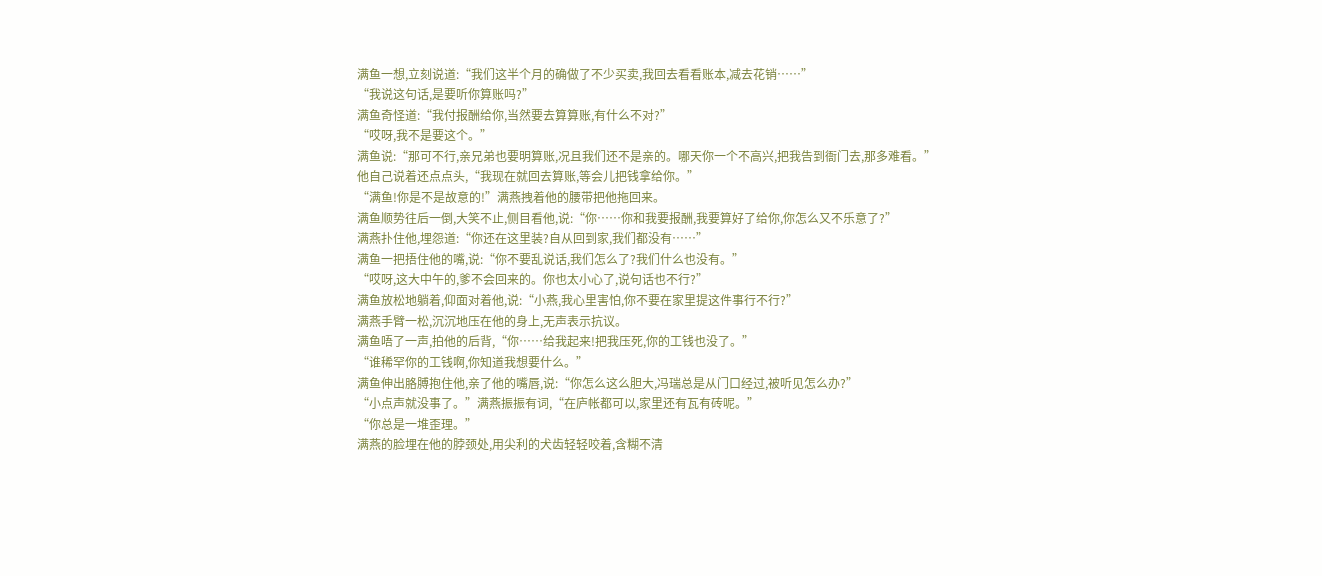满鱼一想,立刻说道:“我们这半个月的确做了不少买卖,我回去看看账本,减去花销……”
“我说这句话,是要听你算账吗?”
满鱼奇怪道:“我付报酬给你,当然要去算算账,有什么不对?”
“哎呀,我不是要这个。”
满鱼说:“那可不行,亲兄弟也要明算账,况且我们还不是亲的。哪天你一个不高兴,把我告到衙门去,那多难看。”
他自己说着还点点头,“我现在就回去算账,等会儿把钱拿给你。”
“满鱼!你是不是故意的!”满燕拽着他的腰带把他拖回来。
满鱼顺势往后一倒,大笑不止,侧目看他,说:“你……你和我要报酬,我要算好了给你,你怎么又不乐意了?”
满燕扑住他,埋怨道:“你还在这里装?自从回到家,我们都没有……”
满鱼一把捂住他的嘴,说:“你不要乱说话,我们怎么了?我们什么也没有。”
“哎呀,这大中午的,爹不会回来的。你也太小心了,说句话也不行?”
满鱼放松地躺着,仰面对着他,说:“小燕,我心里害怕,你不要在家里提这件事行不行?”
满燕手臂一松,沉沉地压在他的身上,无声表示抗议。
满鱼唔了一声,拍他的后背,“你……给我起来!把我压死,你的工钱也没了。”
“谁稀罕你的工钱啊,你知道我想要什么。”
满鱼伸出胳膊抱住他,亲了他的嘴唇,说:“你怎么这么胆大,冯瑞总是从门口经过,被听见怎么办?”
“小点声就没事了。”满燕振振有词,“在庐帐都可以,家里还有瓦有砖呢。”
“你总是一堆歪理。”
满燕的脸埋在他的脖颈处,用尖利的犬齿轻轻咬着,含糊不清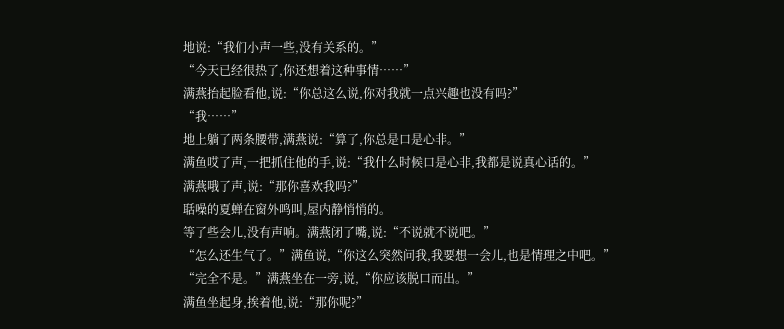地说:“我们小声一些,没有关系的。”
“今天已经很热了,你还想着这种事情……”
满燕抬起脸看他,说:“你总这么说,你对我就一点兴趣也没有吗?”
“我……”
地上躺了两条腰带,满燕说:“算了,你总是口是心非。”
满鱼哎了声,一把抓住他的手,说:“我什么时候口是心非,我都是说真心话的。”
满燕哦了声,说:“那你喜欢我吗?”
聒噪的夏蝉在窗外鸣叫,屋内静悄悄的。
等了些会儿,没有声响。满燕闭了嘴,说:“不说就不说吧。”
“怎么还生气了。”满鱼说,“你这么突然问我,我要想一会儿,也是情理之中吧。”
“完全不是。”满燕坐在一旁,说,“你应该脱口而出。”
满鱼坐起身,挨着他,说:“那你呢?”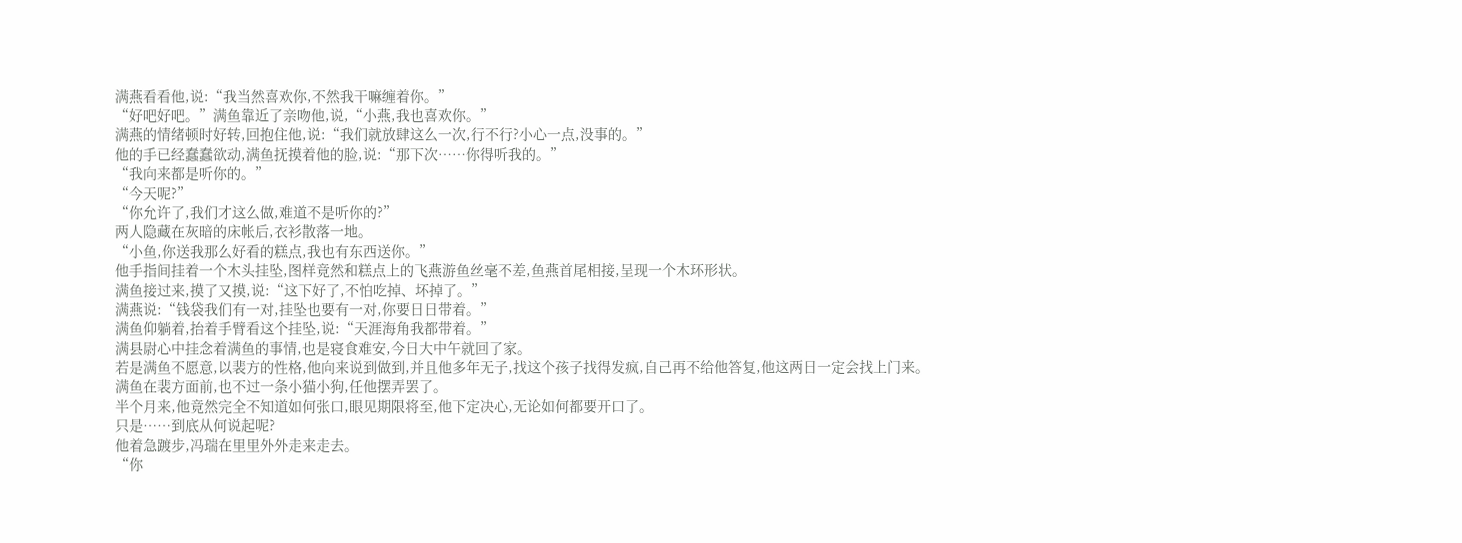满燕看看他,说:“我当然喜欢你,不然我干嘛缠着你。”
“好吧好吧。”满鱼靠近了亲吻他,说,“小燕,我也喜欢你。”
满燕的情绪顿时好转,回抱住他,说:“我们就放肆这么一次,行不行?小心一点,没事的。”
他的手已经蠢蠢欲动,满鱼抚摸着他的脸,说:“那下次……你得听我的。”
“我向来都是听你的。”
“今天呢?”
“你允许了,我们才这么做,难道不是听你的?”
两人隐藏在灰暗的床帐后,衣衫散落一地。
“小鱼,你送我那么好看的糕点,我也有东西送你。”
他手指间挂着一个木头挂坠,图样竟然和糕点上的飞燕游鱼丝毫不差,鱼燕首尾相接,呈现一个木环形状。
满鱼接过来,摸了又摸,说:“这下好了,不怕吃掉、坏掉了。”
满燕说:“钱袋我们有一对,挂坠也要有一对,你要日日带着。”
满鱼仰躺着,抬着手臂看这个挂坠,说:“天涯海角我都带着。”
满县尉心中挂念着满鱼的事情,也是寝食难安,今日大中午就回了家。
若是满鱼不愿意,以裴方的性格,他向来说到做到,并且他多年无子,找这个孩子找得发疯,自己再不给他答复,他这两日一定会找上门来。
满鱼在裴方面前,也不过一条小猫小狗,任他摆弄罢了。
半个月来,他竟然完全不知道如何张口,眼见期限将至,他下定决心,无论如何都要开口了。
只是……到底从何说起呢?
他着急踱步,冯瑞在里里外外走来走去。
“你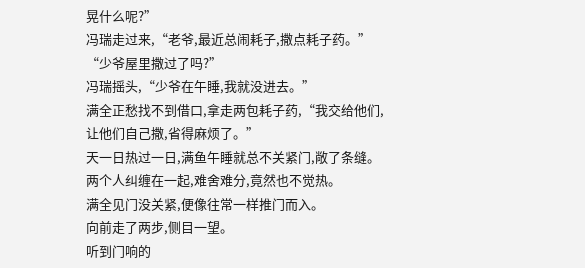晃什么呢?”
冯瑞走过来,“老爷,最近总闹耗子,撒点耗子药。”
“少爷屋里撒过了吗?”
冯瑞摇头,“少爷在午睡,我就没进去。”
满全正愁找不到借口,拿走两包耗子药,“我交给他们,让他们自己撒,省得麻烦了。”
天一日热过一日,满鱼午睡就总不关紧门,敞了条缝。
两个人纠缠在一起,难舍难分,竟然也不觉热。
满全见门没关紧,便像往常一样推门而入。
向前走了两步,侧目一望。
听到门响的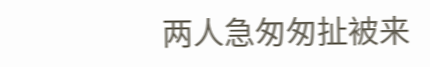两人急匆匆扯被来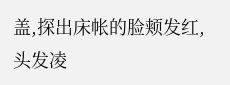盖,探出床帐的脸颊发红,头发凌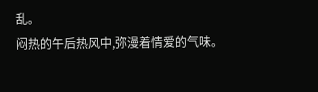乱。
闷热的午后热风中,弥漫着情爱的气味。